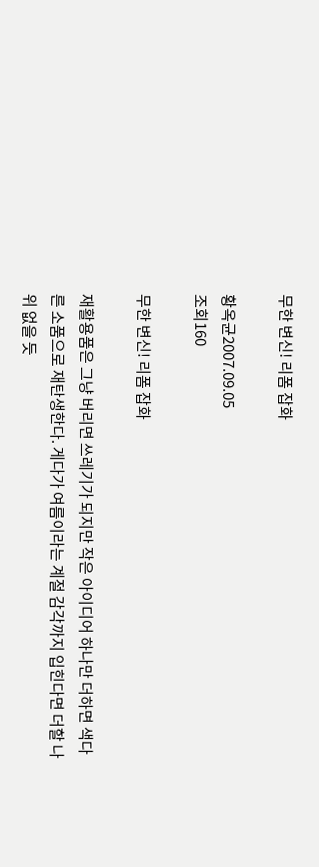무한 변신! 리폼 잡화

황옥균2007.09.05
조회160

무한 변신! 리폼 잡화

재활용품은 그냥 버리면 쓰레기가 되지만 작은 아이디어 하나만 더하면 색다른 소품으로 재탄생한다. 게다가 여름이라는 계절 감각까지 입힌다면 더할 나위 없을 듯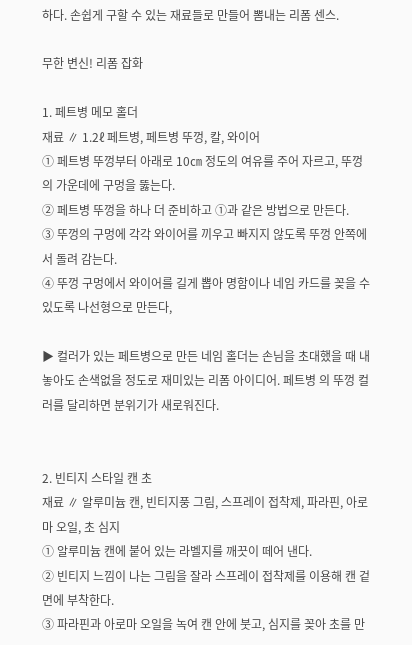하다. 손쉽게 구할 수 있는 재료들로 만들어 뽐내는 리폼 센스.

무한 변신! 리폼 잡화

1. 페트병 메모 홀더
재료 ∥ 1.2ℓ 페트병, 페트병 뚜껑, 칼, 와이어
① 페트병 뚜껑부터 아래로 10㎝ 정도의 여유를 주어 자르고, 뚜껑의 가운데에 구멍을 뚫는다.
② 페트병 뚜껑을 하나 더 준비하고 ①과 같은 방법으로 만든다.
③ 뚜껑의 구멍에 각각 와이어를 끼우고 빠지지 않도록 뚜껑 안쪽에서 돌려 감는다.
④ 뚜껑 구멍에서 와이어를 길게 뽑아 명함이나 네임 카드를 꽂을 수 있도록 나선형으로 만든다,

▶ 컬러가 있는 페트병으로 만든 네임 홀더는 손님을 초대했을 때 내놓아도 손색없을 정도로 재미있는 리폼 아이디어. 페트병 의 뚜껑 컬러를 달리하면 분위기가 새로워진다.


2. 빈티지 스타일 캔 초
재료 ∥ 알루미늄 캔, 빈티지풍 그림, 스프레이 접착제, 파라핀, 아로마 오일, 초 심지
① 알루미늄 캔에 붙어 있는 라벨지를 깨끗이 떼어 낸다.
② 빈티지 느낌이 나는 그림을 잘라 스프레이 접착제를 이용해 캔 겉면에 부착한다.
③ 파라핀과 아로마 오일을 녹여 캔 안에 붓고, 심지를 꽂아 초를 만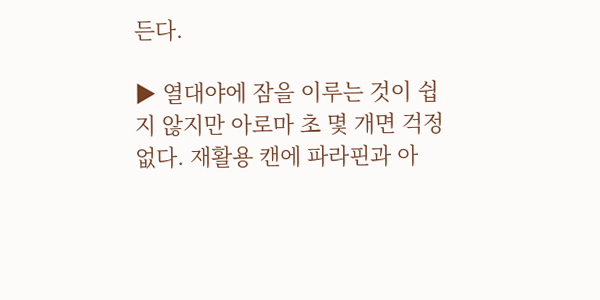든다.

▶ 열대야에 잠을 이루는 것이 쉽지 않지만 아로마 초 몇 개면 걱정 없다. 재활용 캔에 파라핀과 아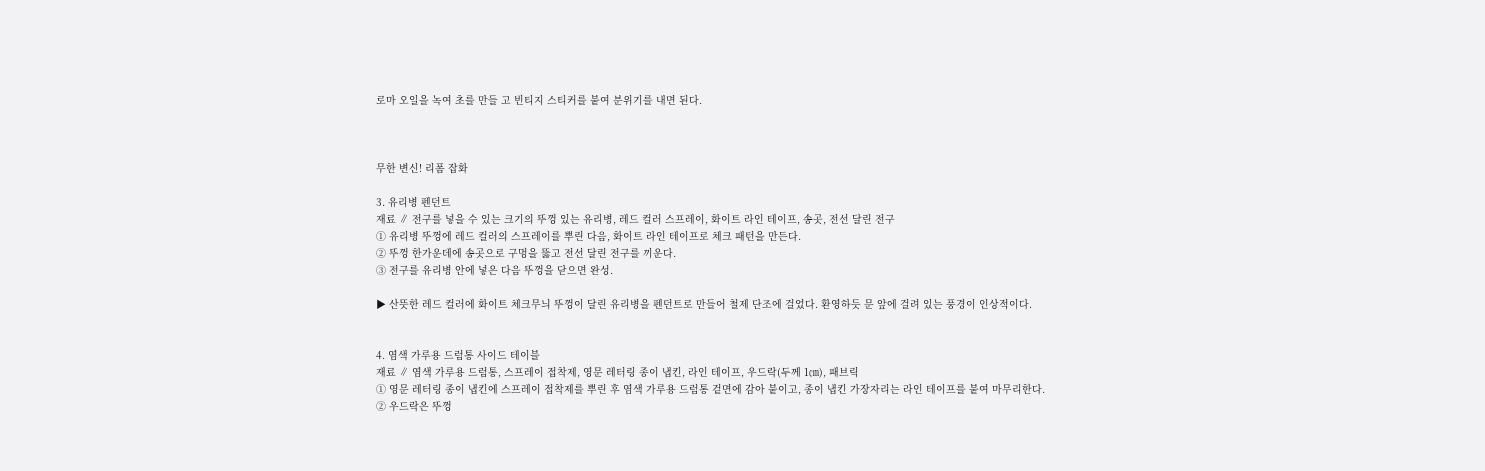로마 오일을 녹여 초를 만들 고 빈티지 스티커를 붙여 분위기를 내면 된다.



무한 변신! 리폼 잡화

3. 유리병 펜던트
재료 ∥ 전구를 넣을 수 있는 크기의 뚜껑 있는 유리병, 레드 컬러 스프레이, 화이트 라인 테이프, 송곳, 전선 달린 전구
① 유리병 뚜껑에 레드 컬러의 스프레이를 뿌린 다음, 화이트 라인 테이프로 체크 패턴을 만든다.
② 뚜껑 한가운데에 송곳으로 구멍을 뚫고 전선 달린 전구를 끼운다.
③ 전구를 유리병 안에 넣은 다음 뚜껑을 닫으면 완성.

▶ 산뜻한 레드 컬러에 화이트 체크무늬 뚜껑이 달린 유리병을 펜던트로 만들어 철제 단조에 걸었다. 환영하듯 문 앞에 걸려 있는 풍경이 인상적이다.


4. 염색 가루용 드럼통 사이드 테이블
재료 ∥ 염색 가루용 드럼통, 스프레이 접착제, 영문 레터링 종이 냅킨, 라인 테이프, 우드락(두께 1㎝), 패브릭
① 영문 레터링 종이 냅킨에 스프레이 접착제를 뿌린 후 염색 가루용 드럼통 겉면에 감아 붙이고, 종이 냅킨 가장자리는 라인 테이프를 붙여 마무리한다.
② 우드락은 뚜껑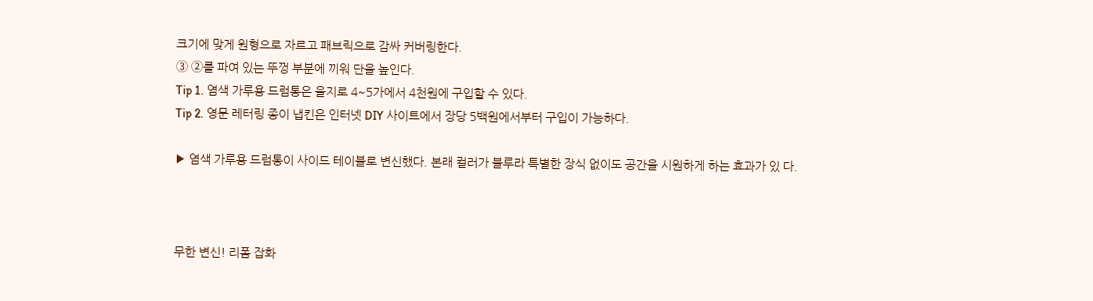크기에 맞게 원형으로 자르고 패브릭으로 감싸 커버링한다.
③ ②를 파여 있는 뚜껑 부분에 끼워 단을 높인다.
Tip 1. 염색 가루용 드럼통은 을지로 4~5가에서 4천원에 구입할 수 있다.
Tip 2. 영문 레터링 종이 냅킨은 인터넷 DIY 사이트에서 장당 5백원에서부터 구입이 가능하다.

▶ 염색 가루용 드럼통이 사이드 테이블로 변신했다. 본래 컬러가 블루라 특별한 장식 없이도 공간을 시원하게 하는 효과가 있 다.



무한 변신! 리폼 잡화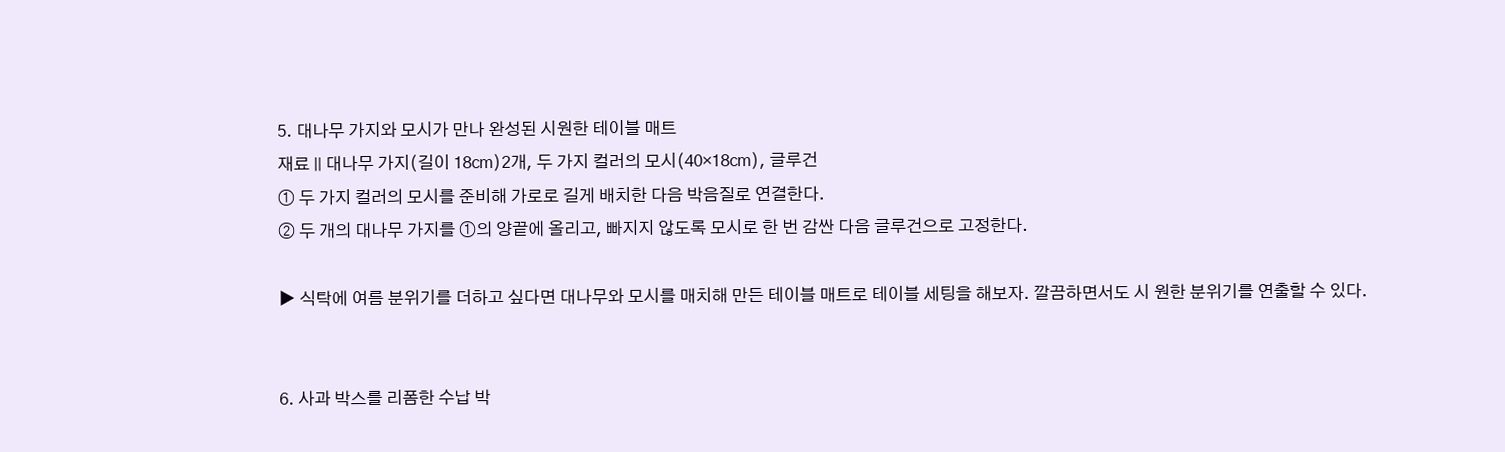5. 대나무 가지와 모시가 만나 완성된 시원한 테이블 매트
재료 ∥ 대나무 가지(길이 18㎝)2개, 두 가지 컬러의 모시(40×18㎝), 글루건
① 두 가지 컬러의 모시를 준비해 가로로 길게 배치한 다음 박음질로 연결한다.
② 두 개의 대나무 가지를 ①의 양끝에 올리고, 빠지지 않도록 모시로 한 번 감싼 다음 글루건으로 고정한다.

▶ 식탁에 여름 분위기를 더하고 싶다면 대나무와 모시를 매치해 만든 테이블 매트로 테이블 세팅을 해보자. 깔끔하면서도 시 원한 분위기를 연출할 수 있다.


6. 사과 박스를 리폼한 수납 박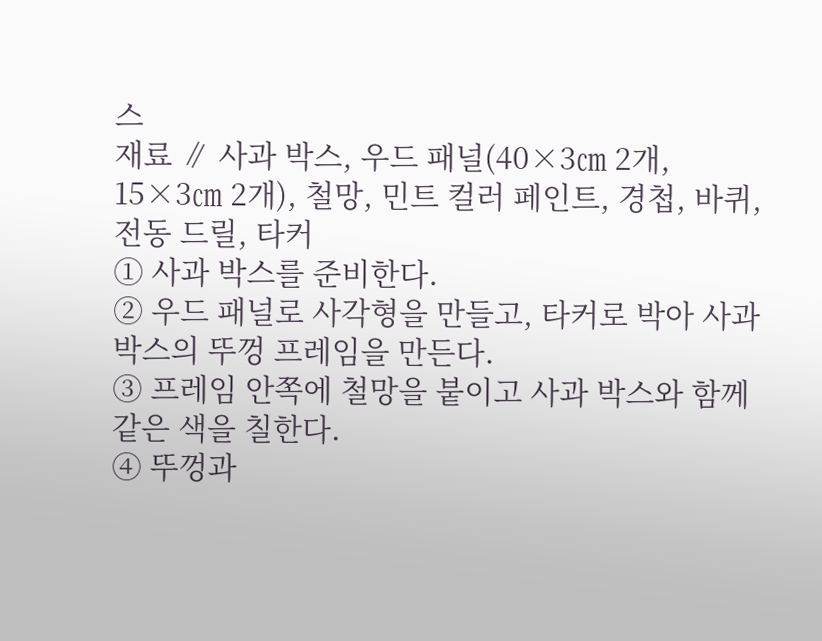스
재료 ∥ 사과 박스, 우드 패널(40×3㎝ 2개, 15×3㎝ 2개), 철망, 민트 컬러 페인트, 경첩, 바퀴, 전동 드릴, 타커
① 사과 박스를 준비한다.
② 우드 패널로 사각형을 만들고, 타커로 박아 사과 박스의 뚜껑 프레임을 만든다.
③ 프레임 안쪽에 철망을 붙이고 사과 박스와 함께 같은 색을 칠한다.
④ 뚜껑과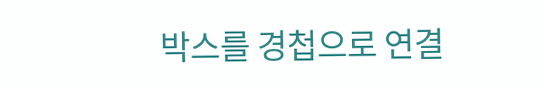박스를 경첩으로 연결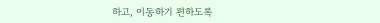하고, 이동하기 편하도록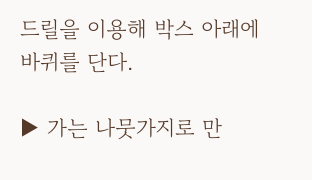드릴을 이용해 박스 아래에 바퀴를 단다.

▶ 가는 나뭇가지로 만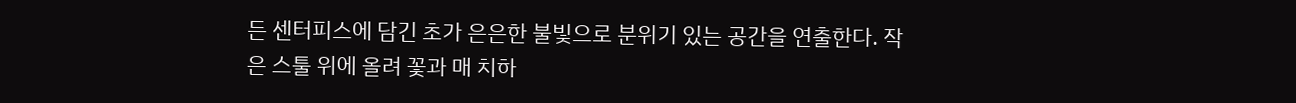든 센터피스에 담긴 초가 은은한 불빛으로 분위기 있는 공간을 연출한다. 작은 스툴 위에 올려 꽃과 매 치하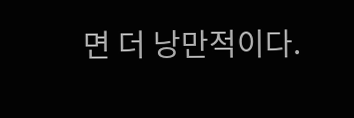면 더 낭만적이다.